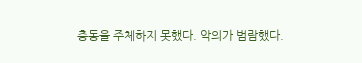충동을 주체하지 못했다. 악의가 범람했다.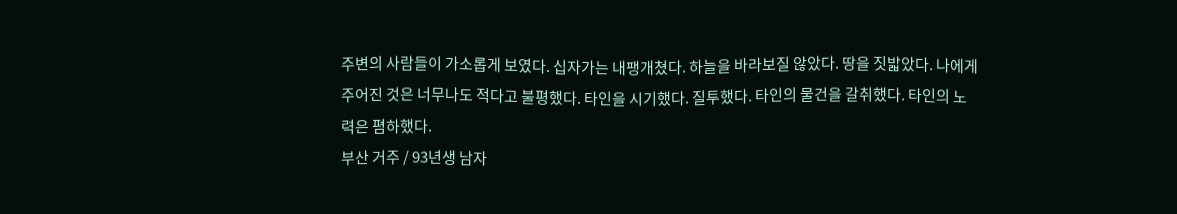주변의 사람들이 가소롭게 보였다. 십자가는 내팽개쳤다. 하늘을 바라보질 않았다. 땅을 짓밟았다. 나에게 주어진 것은 너무나도 적다고 불평했다. 타인을 시기했다. 질투했다. 타인의 물건을 갈취했다. 타인의 노력은 폄하했다.
부산 거주 / 93년생 남자